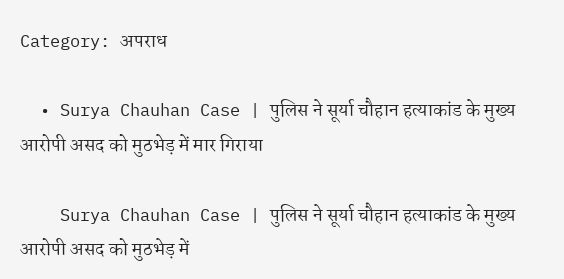Category: अपराध

  • Surya Chauhan Case | पुलिस ने सूर्या चौहान हत्याकांड के मुख्य आरोपी असद को मुठभेड़ में मार गिराया

    Surya Chauhan Case | पुलिस ने सूर्या चौहान हत्याकांड के मुख्य आरोपी असद को मुठभेड़ में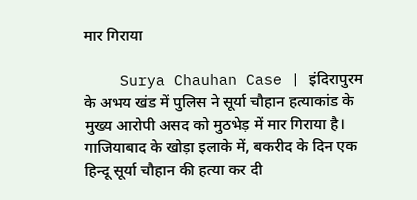मार गिराया

    Surya Chauhan Case | इंदिरापुरम के अभय खंड में पुलिस ने सूर्या चौहान हत्याकांड के मुख्य आरोपी असद को मुठभेड़ में मार गिराया है। गाजियाबाद के खोड़ा इलाके में, बकरीद के दिन एक हिन्दू सूर्या चौहान की हत्या कर दी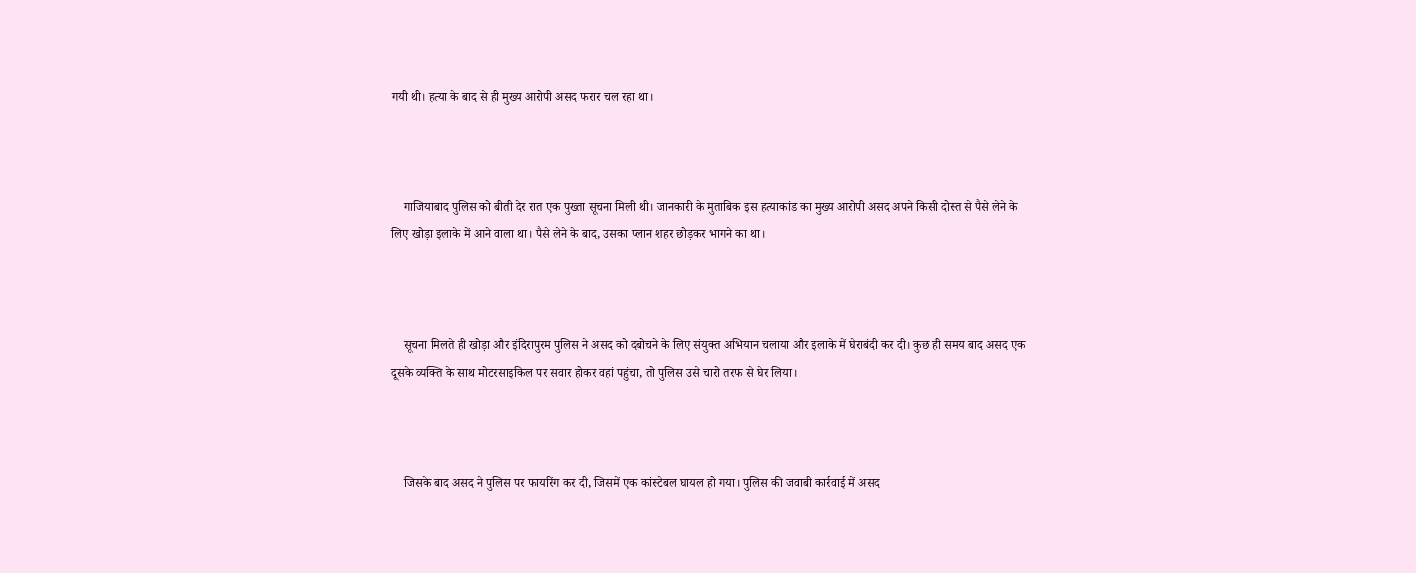गयी थी। हत्या के बाद से ही मुख्य आरोपी असद फरार चल रहा था।



    गाजियाबाद पुलिस को बीती देर रात एक पुख्ता सूचना मिली थी। जानकारी के मुताबिक इस हत्याकांड का मुख्य आरोपी असद अपने किसी दोस्त से पैसे लेने के लिए खोड़ा इलाके में आने वाला था। पैसे लेने के बाद, उसका प्लान शहर छोड़कर भागने का था।



    सूचना मिलते ही खोड़ा और इंदिरापुरम पुलिस ने असद को दबोचने के लिए संयुक्त अभियान चलाया और इलाके में घेराबंदी कर दी। कुछ ही समय बाद असद एक दूसके व्यक्ति के साथ मोटरसाइकिल पर सवार होकर वहां पहुंचा, तो पुलिस उसे चारो तरफ से घेर लिया।



    जिसके बाद असद ने पुलिस पर फायरिंग कर दी, जिसमें एक कांस्टेबल घायल हो गया। पुलिस की जवाबी कार्रवाई में असद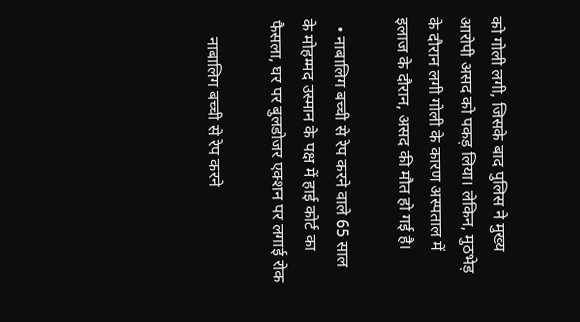को गोली लगी, जिसके बाद पुलिस ने मुख्य आरोपी असद को पकड़ लिया। लेकिन, मुठभेड़ के दौरान लगी गोली के कारण अस्पताल में इलाज के दौरान, असद की मौत हो गई है।

  • नाबालिग बच्ची से रेप करने वाले 65 साल के मोहम्मद उस्मान के पक्ष में हाई कोर्ट का फैसला, घर पर बुलडोजर एक्शन पर लगाई रोक

    नाबालिग बच्ची से रेप करने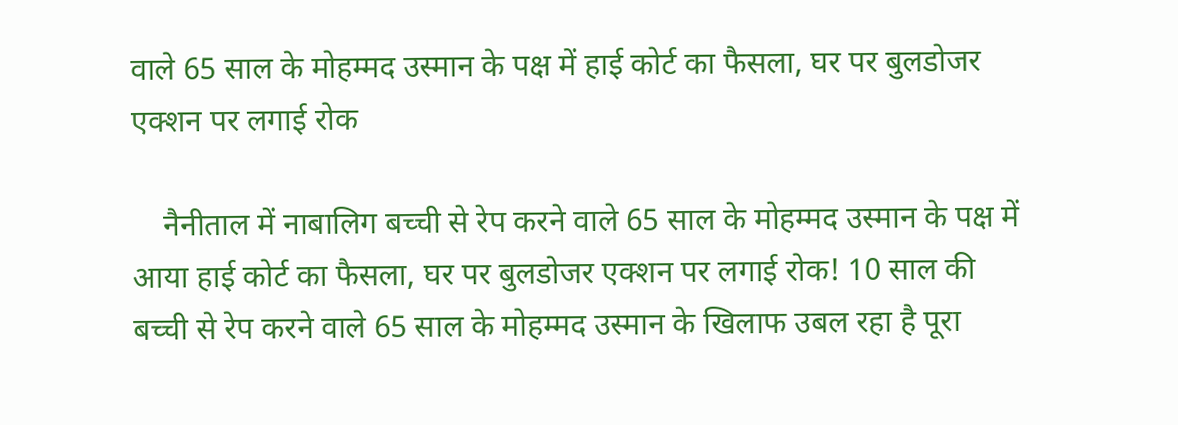वाले 65 साल के मोहम्मद उस्मान के पक्ष में हाई कोर्ट का फैसला, घर पर बुलडोजर एक्शन पर लगाई रोक

    नैनीताल में नाबालिग बच्ची से रेप करने वाले 65 साल के मोहम्मद उस्मान के पक्ष में आया हाई कोर्ट का फैसला, घर पर बुलडोजर एक्शन पर लगाई रोक! 10 साल की बच्ची से रेप करने वाले 65 साल के मोहम्मद उस्मान के खिलाफ उबल रहा है पूरा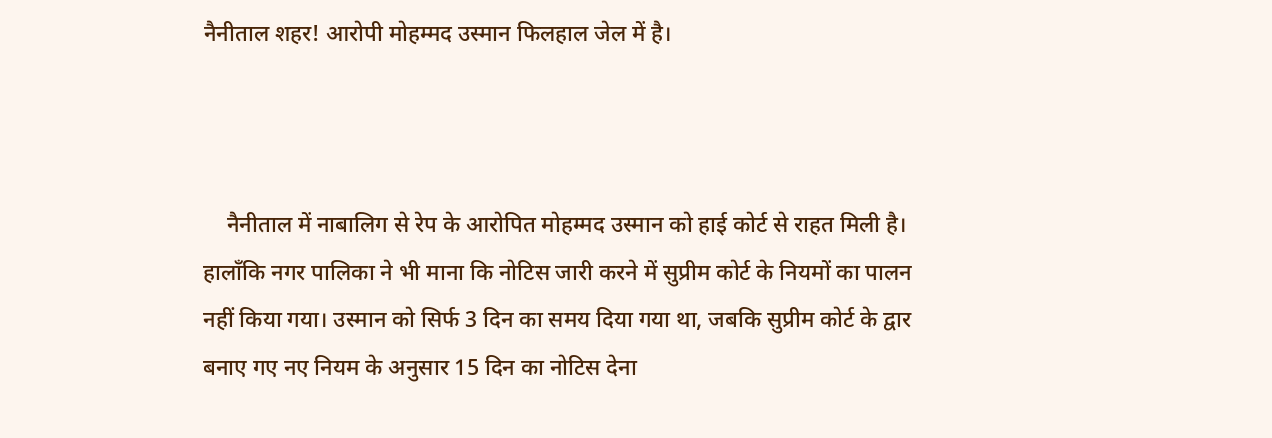नैनीताल शहर! आरोपी मोहम्मद उस्मान फिलहाल जेल में है।



    नैनीताल में नाबालिग से रेप के आरोपित मोहम्मद उस्मान को हाई कोर्ट से राहत मिली है। हालाँकि नगर पालिका ने भी माना कि नोटिस जारी करने में सुप्रीम कोर्ट के नियमों का पालन नहीं किया गया। उस्मान को सिर्फ 3 दिन का समय दिया गया था, जबकि सुप्रीम कोर्ट के द्वार बनाए गए नए नियम के अनुसार 15 दिन का नोटिस देना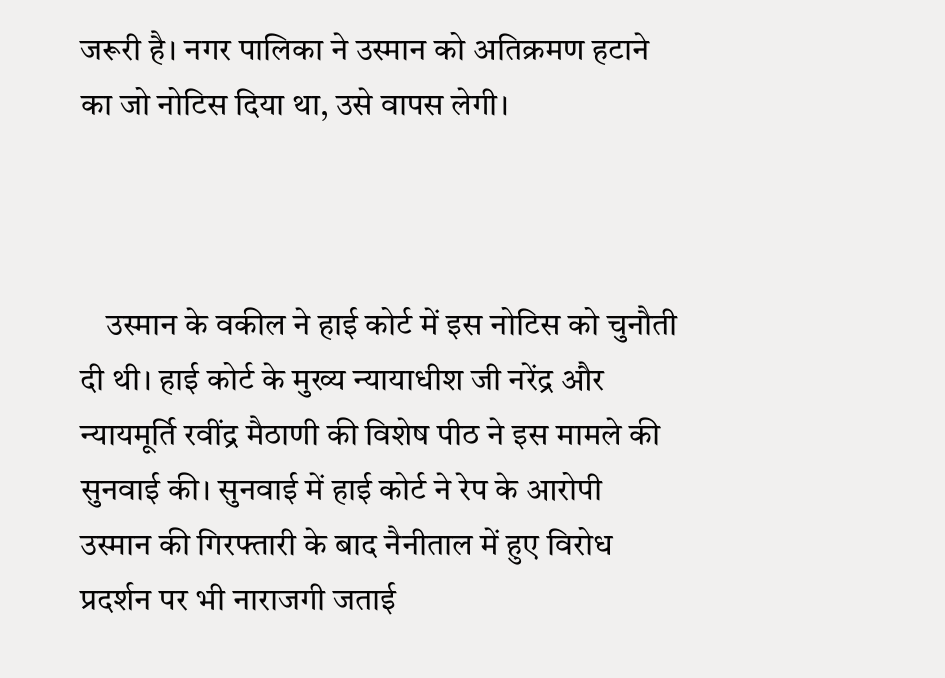जरूरी है। नगर पालिका ने उस्मान को अतिक्रमण हटाने का जो नोटिस दिया था, उसे वापस लेगी।



    उस्मान के वकील ने हाई कोर्ट में इस नोटिस को चुनौती दी थी। हाई कोर्ट के मुख्य न्यायाधीश जी नरेंद्र और न्यायमूर्ति रवींद्र मैठाणी की विशेष पीठ ने इस मामले की सुनवाई की। सुनवाई में हाई कोर्ट ने रेप के आरोपी उस्मान की गिरफ्तारी के बाद नैनीताल में हुए विरोध प्रदर्शन पर भी नाराजगी जताई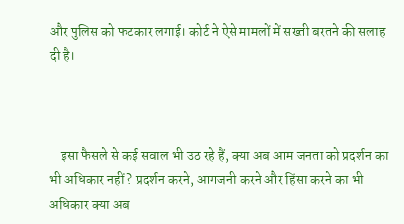और पुलिस को फटकार लगाई। कोर्ट ने ऐसे मामलों में सख्ती बरतने की सलाह दी है।



    इसा फैसले से कई सवाल भी उठ रहे हैं, क्या अब आम जनता को प्रदर्शन का भी अधिकार नहीं? प्रदर्शन करने, आगजनी करने और हिंसा करने का भी अधिकार क्या अब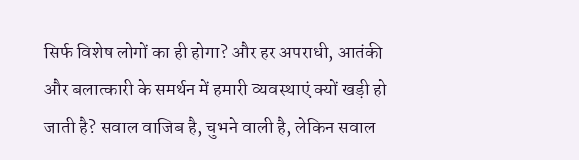सिर्फ विशेष लोगों का ही होगा? और हर अपराधी, आतंकी और बलात्कारी के समर्थन में हमारी व्यवस्थाएं क्यों खड़ी हो जाती है? सवाल वाजिब है, चुभने वाली है, लेकिन सवाल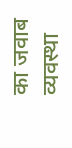का जवाब व्यवस्था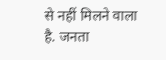से नहीं मिलने वाला है. जनता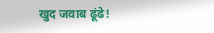खुद जवाब ढूंढे!